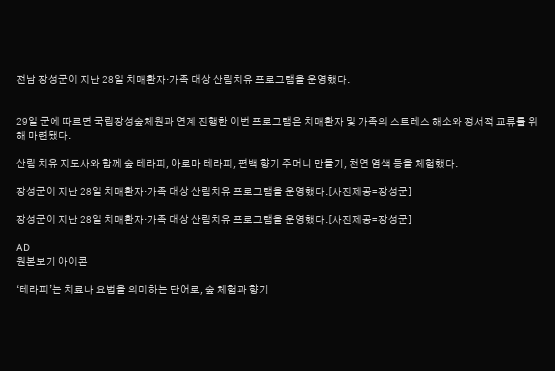전남 장성군이 지난 28일 치매환자·가족 대상 산림치유 프로그램을 운영했다.


29일 군에 따르면 국립장성숲체원과 연계 진행한 이번 프로그램은 치매환자 및 가족의 스트레스 해소와 정서적 교류를 위해 마련됐다.

산림 치유 지도사와 함께 숲 테라피, 아로마 테라피, 편백 향기 주머니 만들기, 천연 염색 등을 체험했다.

장성군이 지난 28일 치매환자·가족 대상 산림치유 프로그램을 운영했다.[사진제공=장성군]

장성군이 지난 28일 치매환자·가족 대상 산림치유 프로그램을 운영했다.[사진제공=장성군]

AD
원본보기 아이콘

‘테라피’는 치료나 요법을 의미하는 단어로, 숲 체험과 향기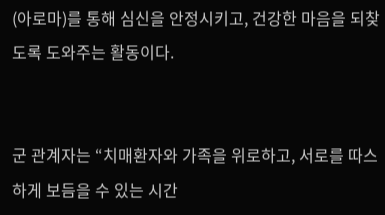(아로마)를 통해 심신을 안정시키고, 건강한 마음을 되찾도록 도와주는 활동이다.


군 관계자는 “치매환자와 가족을 위로하고, 서로를 따스하게 보듬을 수 있는 시간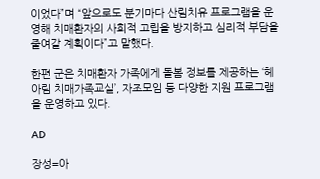이었다”며 “앞으로도 분기마다 산림치유 프로그램을 운영해 치매환자의 사회적 고립을 방지하고 심리적 부담을 줄여갈 계획이다”고 말했다.

한편 군은 치매환자 가족에게 돌봄 정보를 제공하는 ‘헤아림 치매가족교실’, 자조모임 등 다양한 지원 프로그램을 운영하고 있다.

AD

장성=아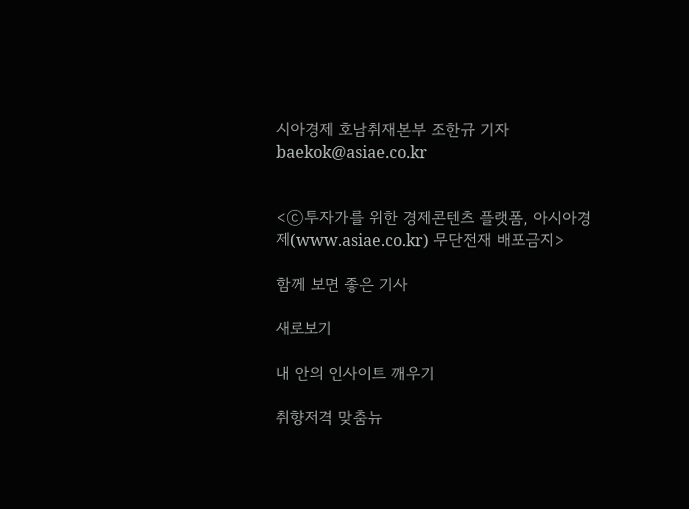시아경제 호남취재본부 조한규 기자 baekok@asiae.co.kr


<ⓒ투자가를 위한 경제콘텐츠 플랫폼, 아시아경제(www.asiae.co.kr) 무단전재 배포금지>

함께 보면 좋은 기사

새로보기

내 안의 인사이트 깨우기

취향저격 맞춤뉴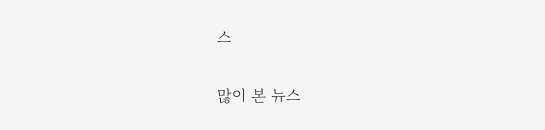스

많이 본 뉴스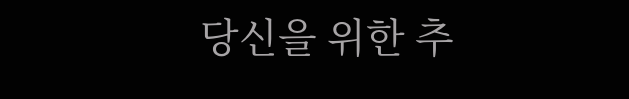당신을 위한 추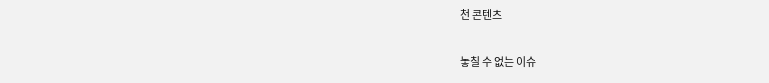천 콘텐츠

놓칠 수 없는 이슈